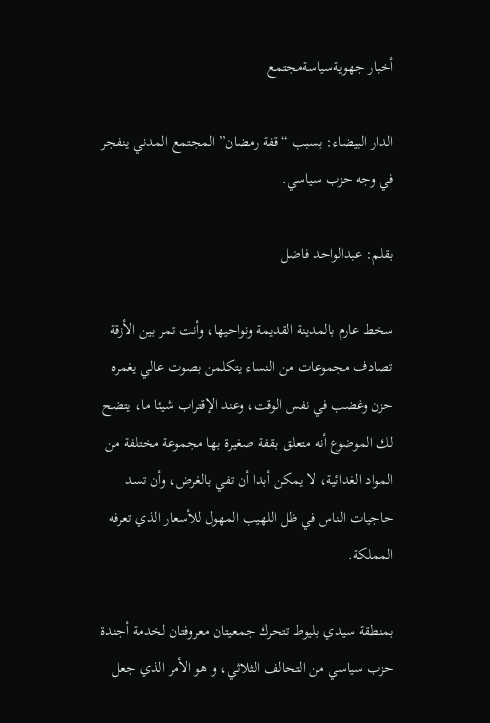أخبار جهويةسياسةمجتمع

الدار البيضاء: بسبب “قفة رمضان” المجتمع المدني ينفجر في وجه حزب سياسي.

بقلم: عبدالواحد فاضل

سخط عارم بالمدينة القديمة ونواحيها، وأنت تمر بين الأزقة تصادف مجموعات من النساء يتكلمن بصوت عالي يغمره حزن وغضب في نفس الوقت، وعند الإقتراب شيئا ما، يتضح لك الموضوع أنه متعلق بقفة صغيرة بها مجموعة مختلفة من المواد الغدائية، لا يمكن أبدا أن تفي بالغرض، وأن تسد حاجيات الناس في ظل اللهيب المهول للأسعار الذي تعرفه المملكة.

بمنطقة سيدي بليوط تتحرك جمعيتان معروفتان لخدمة أجندة حزب سياسي من التحالف الثلاثي، و هو الأمر الذي جعل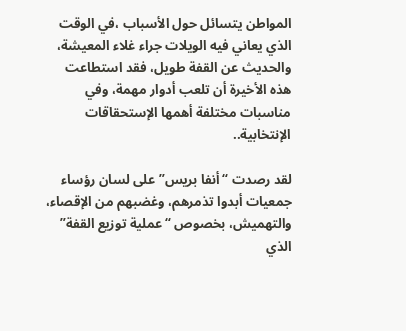المواطن يتسائل حول الأسباب ،في الوقت الذي يعاني فيه الويلات جراء غلاء المعيشة، والحديث عن القفة طويل، فقد استطاعت هذه الأخيرة أن تلعب أدوار مهمة، وفي مناسبات مختلفة أهمها الإستحقاقات الإنتخابية..

لقد رصدت “أنفا بريس” على لسان رؤساء جمعيات أبدوا تذمرهم، وغضبهم من الإقصاء، والتهميش، بخصوص “عملية توزيع القفة” الذي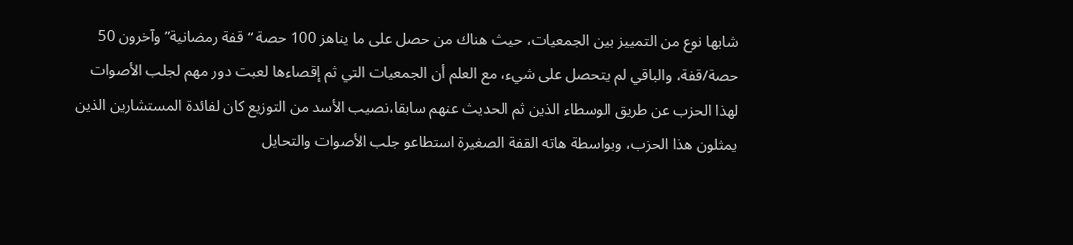شابها نوع من التمييز بين الجمعيات، حيث هناك من حصل على ما يناهز 100 حصة “قفة رمضانية” وآخرون 50 حصة/قفة، والباقي لم يتحصل على شيء، مع العلم أن الجمعيات التي ثم إقصاءها لعبت دور مهم لجلب الأصوات لهذا الحزب عن طريق الوسطاء الذين ثم الحديث عنهم سابقا،نصيب الأسد من التوزيع كان لفائدة المستشارين الذين يمثلون هذا الحزب، وبواسطة هاته القفة الصغيرة استطاعو جلب الأصوات والتحايل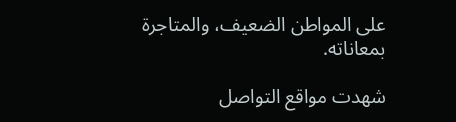على المواطن الضعيف، والمتاجرة بمعاناته.

شهدت مواقع التواصل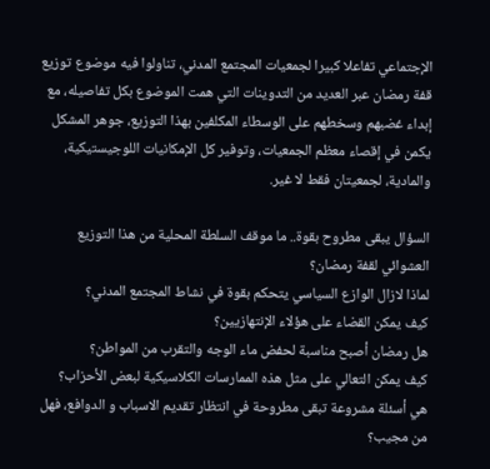الإجتماعي تفاعلا كبيرا لجمعيات المجتمع المدني، تناولوا فيه موضوع توزيع قفة رمضان عبر العديد من التدوينات التي همت الموضوع بكل تفاصيله، مع إبداء غضبهم وسخطهم على الوسطاء المكلفين بهذا التوزيع، جوهر المشكل يكمن في إقصاء معظم الجمعيات، وتوفير كل الإمكانيات اللوجيستيكية، والمادية، لجمعيتان فقط لا غير.

السؤال يبقى مطروح بقوة.. ما موقف السلطة المحلية من هذا التوزيع العشوائي لقفة رمضان؟
لماذا لازال الوازع السياسي يتحكم بقوة في نشاط المجتمع المدني؟
كيف يمكن القضاء على هؤلاء الإنتهازيين؟
هل رمضان أصبح مناسبة لحفض ماء الوجه والتقرب من المواطن؟
كيف يمكن التعالي على مثل هذه الممارسات الكلاسيكية لبعض الأحزاب؟
هي أسئلة مشروعة تبقى مطروحة في انتظار تقديم الاسباب و الدوافع، فهل من مجيب؟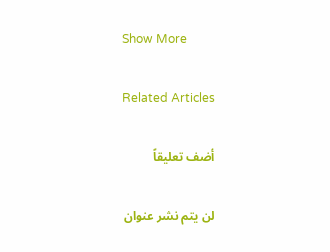Show More

Related Articles

أضف تعليقاً

لن يتم نشر عنوان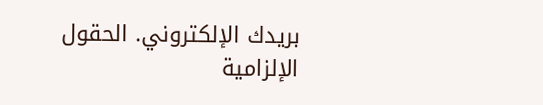بريدك الإلكتروني. الحقول الإلزامية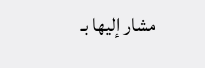مشار إليها بـ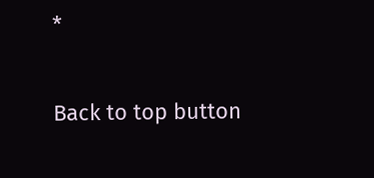*

Back to top button